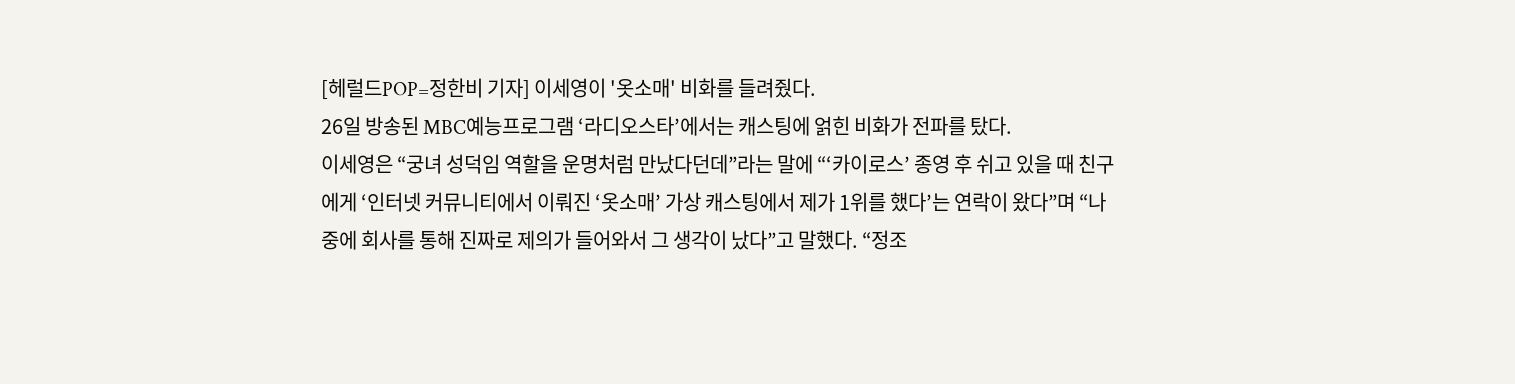[헤럴드POP=정한비 기자] 이세영이 '옷소매' 비화를 들려줬다.
26일 방송된 MBC예능프로그램 ‘라디오스타’에서는 캐스팅에 얽힌 비화가 전파를 탔다.
이세영은 “궁녀 성덕임 역할을 운명처럼 만났다던데”라는 말에 “‘카이로스’ 종영 후 쉬고 있을 때 친구에게 ‘인터넷 커뮤니티에서 이뤄진 ‘옷소매’ 가상 캐스팅에서 제가 1위를 했다’는 연락이 왔다”며 “나중에 회사를 통해 진짜로 제의가 들어와서 그 생각이 났다”고 말했다. “정조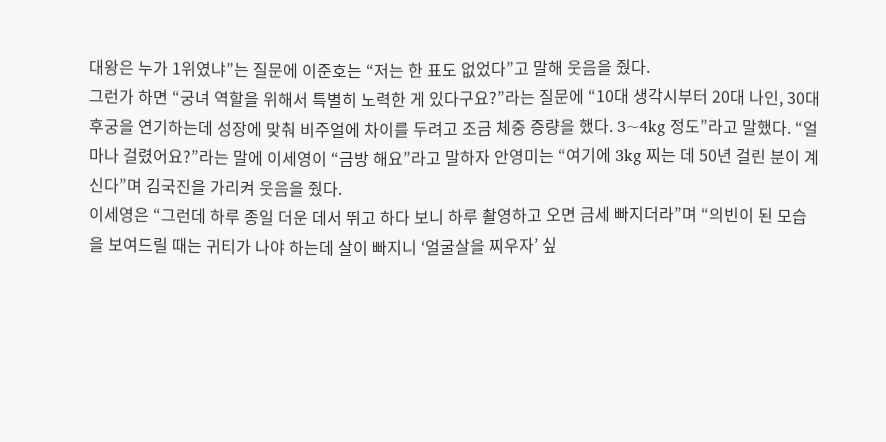대왕은 누가 1위였냐”는 질문에 이준호는 “저는 한 표도 없었다”고 말해 웃음을 줬다.
그런가 하면 “궁녀 역할을 위해서 특별히 노력한 게 있다구요?”라는 질문에 “10대 생각시부터 20대 나인, 30대 후궁을 연기하는데 성장에 맞춰 비주얼에 차이를 두려고 조금 체중 증량을 했다. 3~4kg 정도”라고 말했다. “얼마나 걸렸어요?”라는 말에 이세영이 “금방 해요”라고 말하자 안영미는 “여기에 3kg 찌는 데 50년 걸린 분이 계신다”며 김국진을 가리켜 웃음을 줬다.
이세영은 “그런데 하루 종일 더운 데서 뛰고 하다 보니 하루 촬영하고 오면 금세 빠지더라”며 “의빈이 된 모습을 보여드릴 때는 귀티가 나야 하는데 살이 빠지니 ‘얼굴살을 찌우자’ 싶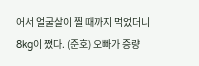어서 얼굴살이 찔 때까지 먹었더니 8kg이 쪘다. (준호) 오빠가 증량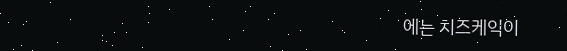에는 치즈케익이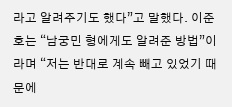라고 알려주기도 했다”고 말했다. 이준호는 “남궁민 형에게도 알려준 방법”이라며 “저는 반대로 계속 빼고 있었기 때문에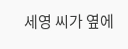세영 씨가 옆에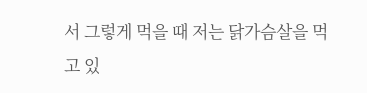서 그렇게 먹을 때 저는 닭가슴살을 먹고 있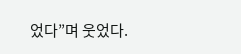었다”며 웃었다.